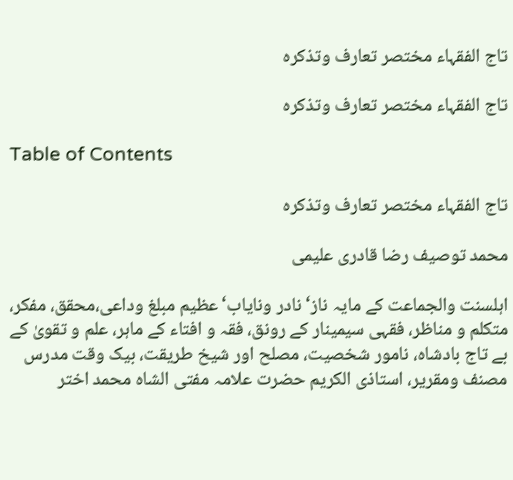تاج الفقہاء مختصر تعارف وتذکرہ

تاج الفقہاء مختصر تعارف وتذکرہ

Table of Contents

تاج الفقہاء مختصر تعارف وتذکرہ

محمد توصیف رضا قادری علیمی

اہلسنت والجماعت کے مایہ ناز‘ نادر ونایاب‘ عظیم مبلغ وداعی،محقق، مفکر، متکلم و مناظر، فقہی سیمینار کے رونق، فقہ و افتاء کے ماہر، علم و تقویٰ کے بے تاج بادشاہ، نامور شخصیت، مصلح اور شیخ طریقت، بیک وقت مدرس مصنف ومقریر، استاذی الکریم حضرت علامہ مفتی الشاہ محمد اختر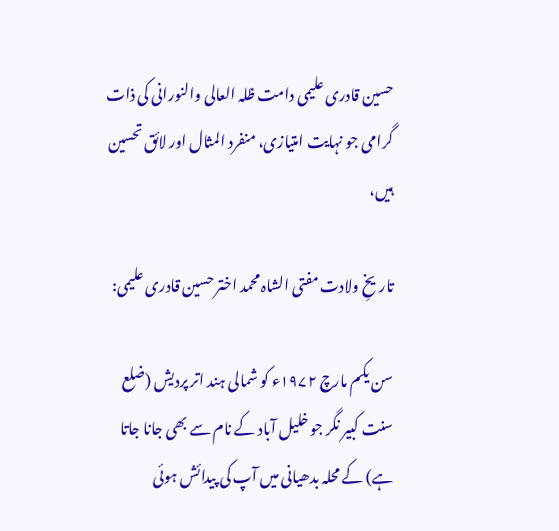حسین قادری علیمی دامت ظلہ العالی والنورانی کی ذات گرامی جو نہایت امتیازی، منفرد المثال اور لائق تحسین ہیں،

تاریخِ ولادت مفتی الشاہ محمد اختر حسین قادری علیمی:

سن یکم مارچ ۱۹۷۲ء کو شمالی ہند اتر پردیش (ضلع سنت کبیر نگر جو خلیل آباد کے نام سے بھی جانا جاتا ہے) کے محلہ بدھیانی میں آپ کی پیدائش ہوئی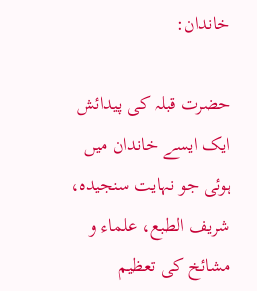خاندان:

حضرت قبلہ کی پیدائش ایک ایسے خاندان میں ہوئی جو نہایت سنجیدہ، شریف الطبع، علماء و مشائخ کی تعظیم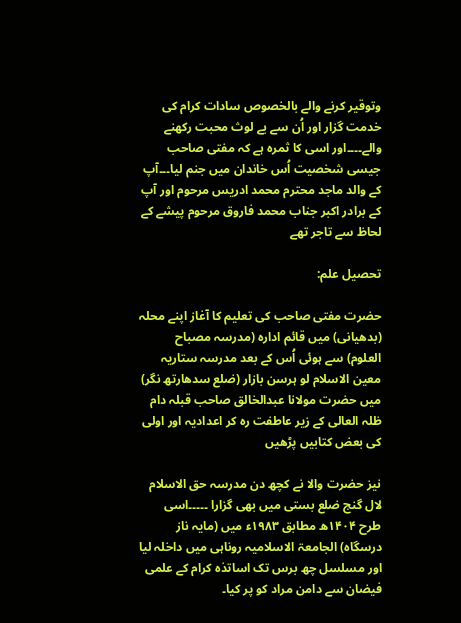وتوقیر کرنے والے بالخصوص سادات کرام کی خدمت گزار اور اُن سے بے لوث محبت رکھنے والے۔۔۔۔اور اسی کا ثمرہ ہے کہ مفتی صاحب جیسی شخصیت اُس خاندان میں جنم لیا۔۔۔آپ کے والد ماجد محترم محمد ادریس مرحوم اور آپ کے برادر اکبر جناب محمد فاروق مرحوم پیشے کے لحاظ سے تاجر تھے

تحصیل علم:

حضرت مفتی صاحب کی تعلیم کا آغاز اپنے محلہ (بدھیانی) میں قائم ادارہ (مدرسہ مصباح العلوم) سے ہوئی اُس کے بعد مدرسہ ستاریہ معین الاسلام لو ہرسن بازار (ضلع سدھارتھ نگر) میں حضرت مولانا عبدالخالق صاحب قبلہ دام ظلہ العالی کے زیر عاطفت رہ کر اعدادیہ اور اولی کی بعض کتابیں پڑھیں

نیز حضرت والا نے کچھ دن مدرسہ حق الاسلام لال گنج ضلع بستی میں بھی گزارا ۔۔۔۔۔اسی طرح ۱۴۰۴ھ مطابق ۱۹۸۳ء میں (مایہ ناز درسگاہ) الجامعۃ الاسلامیہ روناہی میں داخلہ لیا اور مسلسل چھ برس تک اساتذہ کرام کے علمی فیضان سے دامن مراد کو پر کیا۔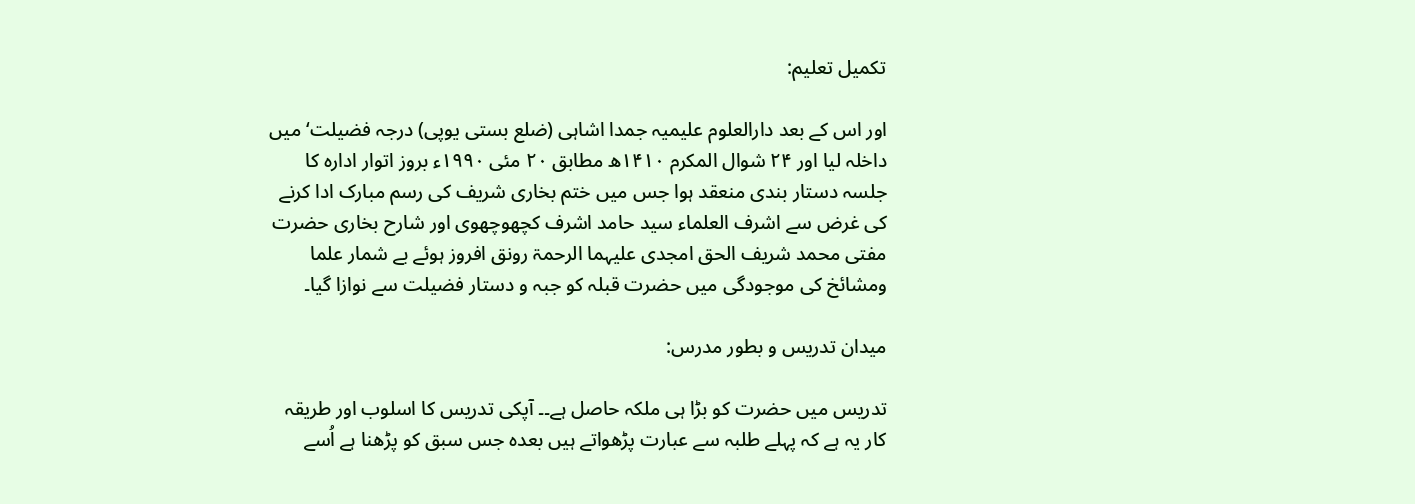تکمیل تعلیم:

اور اس کے بعد دارالعلوم علیمیہ جمدا اشاہی (ضلع بستی یوپی) درجہ فضیلت‘ میں داخلہ لیا اور ۲۴ شوال المکرم ۱۴۱۰ھ مطابق ۲۰ مئی ۱۹۹۰ء بروز اتوار ادارہ کا جلسہ دستار بندی منعقد ہوا جس میں ختم بخاری شریف کی رسم مبارک ادا کرنے کی غرض سے اشرف العلماء سید حامد اشرف کچھوچھوی اور شارح بخاری حضرت مفتی محمد شریف الحق امجدی علیہما الرحمۃ رونق افروز ہوئے بے شمار علما ومشائخ کی موجودگی میں حضرت قبلہ کو جبہ و دستار فضیلت سے نوازا گیا۔

میدان تدریس و بطور مدرس:

تدریس میں حضرت کو بڑا ہی ملکہ حاصل ہے۔۔ آپکی تدریس کا اسلوب اور طریقہ کار یہ ہے کہ پہلے طلبہ سے عبارت پڑھواتے ہیں بعدہ جس سبق کو پڑھنا ہے اُسے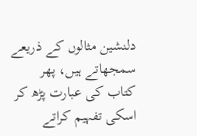دلنشین مثالوں کے ذریعے سمجھاتے ہیں، پھر کتاب کی عبارت پڑھ کر اسکی تفہیم کراتے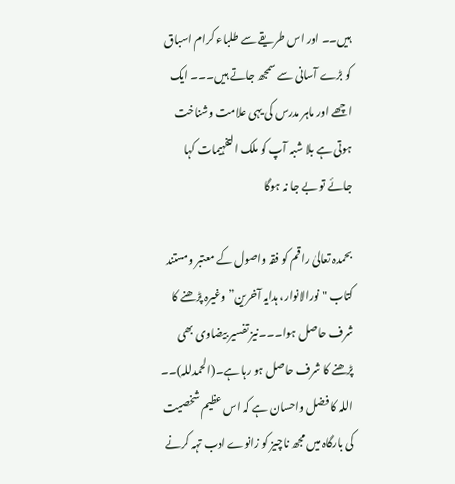ہیں۔۔ اور اس طریقے سے طلباء کرام اسباق کو بڑے آسانی سے سمجھ جاتے ہیں۔۔۔ ایک اچھے اور ماہر مدرس کی یہی علامت وشناخت ہوتی ہے بلا شبہ آپ کو ملک التفہیمات کہا جائے تو بے جا نہ ہوگا

بحمدہ تعالیٰ راقم کو فقہ واصول کے معتبر ومستند کتاب "نورالانوار، ہدایہ آخرین” وغیرہ پڑھنے کا شرف حاصل ہوا۔۔۔نیز تفسیر بیضاوی بھی پڑھنے کا شرف حاصل ہو رہا ہے۔(الحمدللہ)۔۔ اللہ کا فضل واحسان ہے کہ اس عظیم شخصیت کی بارگاہ میں مجھ ناچیز کو زانوے ادب تہہ کرنے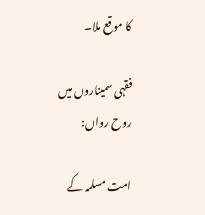کا موقع ملا۔

فقہی سمیناروں میں روح رواں:

امت مسلمہ کے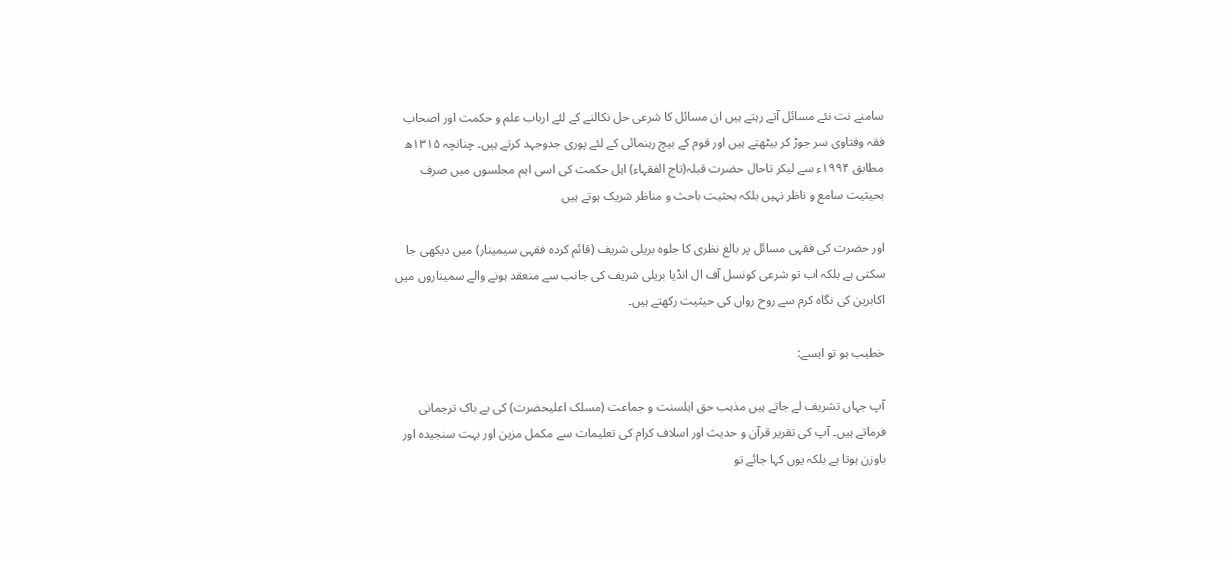سامنے نت نئے مسائل آتے رہتے ہیں ان مسائل کا شرعی حل نکالنے کے لئے ارباب علم و حکمت اور اصحاب فقہ وفتاوی سر جوڑ کر بیٹھتے ہیں اور قوم کے بیچ رہنمائی کے لئے پوری جدوجہد کرتے ہیں۔ چنانچہ ۱۳۱۵ھ مطابق ۱۹۹۴ء سے لیکر تاحال حضرت قبلہ(تاج الفقہاء) اہل حکمت کی اسی اہم مجلسوں میں صرف بحیثیت سامع و ناظر نہیں بلکہ بحثیت باحث و مناظر شریک ہوتے ہیں

اور حضرت کی فقہی مسائل پر بالغ نظری کا جلوہ بریلی شریف (قائم کردہ فقہی سیمینار) میں دیکھی جا سکتی ہے بلکہ اب تو شرعی کونسل آف ال انڈیا بریلی شریف کی جانب سے منعقد ہونے والے سمیناروں میں اکابرین کی نگاہ کرم سے روح رواں کی حیثیت رکھتے ہیں۔

خطیب ہو تو ایسے:

آپ جہاں تشریف لے جاتے ہیں مذہب حق اہلسنت و جماعت (مسلک اعلیحضرت) کی بے باک ترجمانی فرماتے ہیں۔ آپ کی تقریر قرآن و حدیث اور اسلاف کرام کی تعلیمات سے مکمل مزین اور بہت سنجیدہ اور باوزن ہوتا ہے بلکہ یوں کہا جائے تو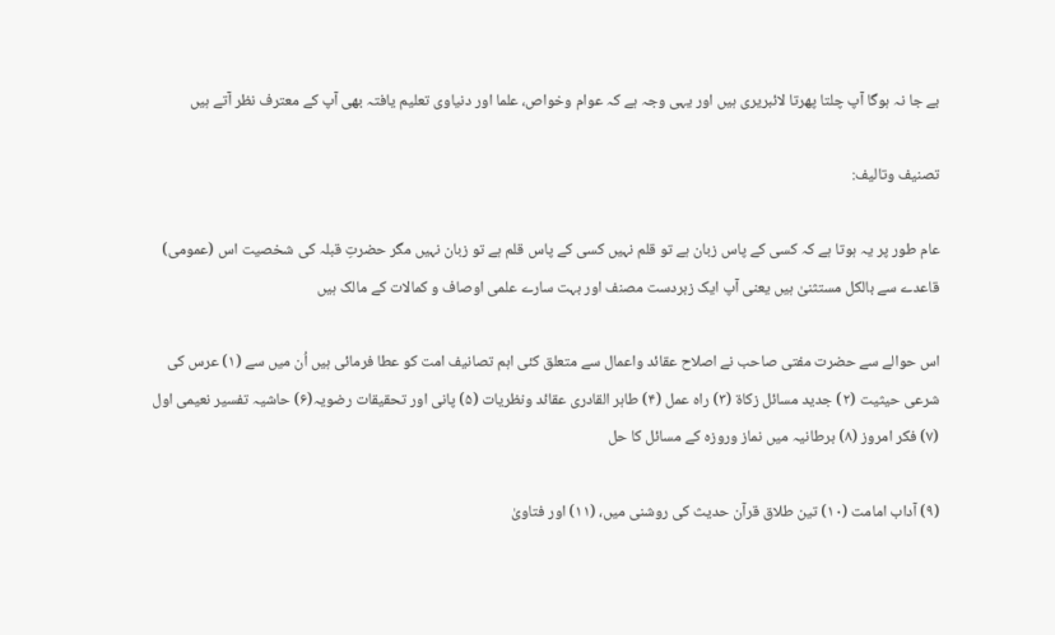بے جا نہ ہوگا آپ چلتا پھرتا لائبریری ہیں اور یہی وجہ ہے کہ عوام وخواص، علما اور دنیاوی تعلیم یافتہ بھی آپ کے معترف نظر آتے ہیں

تصنیف وتالیف:

عام طور پر یہ ہوتا ہے کہ کسی کے پاس زبان ہے تو قلم نہیں کسی کے پاس قلم ہے تو زبان نہیں مگر حضرتِ قبلہ کی شخصیت اس (عمومی) قاعدے سے بالکل مستثنیٰ ہیں یعنی آپ ایک زبردست مصنف اور بہت سارے علمی اوصاف و کمالات کے مالک ہیں

اس حوالے سے حضرت مفتی صاحب نے اصلاح عقائد واعمال سے متعلق کئی اہم تصانیف امت کو عطا فرمائی ہیں اُن میں سے (۱) عرس کی شرعی حیثیت (٢) جدید مسائل زكاة (۳) راہ عمل (۴) طاہر القادری عقائد ونظریات (۵) پانی اور تحقیقات رضویہ(۶) حاشیہ تفسیر نعیمی اول (۷) فکر امروز (۸) برطانیہ میں نماز وروزہ کے مسائل کا حل

(۹) آداب امامت (۱۰) تین طلاق قرآن حدیث کی روشنی میں، (۱۱) اور فتاویٰ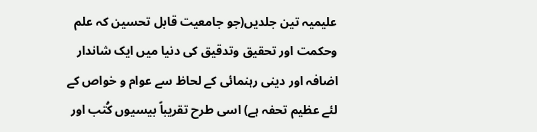علیمیہ تین جلدیں(جو جامعیت قابل تحسین کہ علم وحکمت اور تحقیق وتدقیق کی دنیا میں ایک شاندار اضافہ اور دینی رہنمائی کے لحاظ سے عوام و خواص کے لئے عظیم تحفہ ہے) اسی طرح تقریباً بیسیوں کُتب اور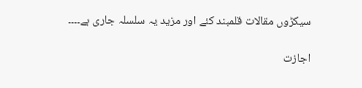سیکڑوں مقالات قلمبند کئے اور مزید یہ سلسلہ جاری ہے۔۔۔۔

اجازت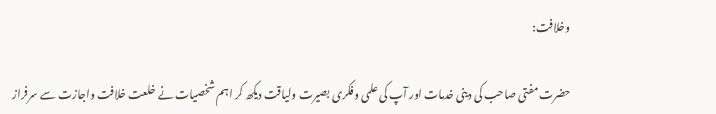وخلافت:

حضرت مفتی صاحب کی دینی خدمات اور آپ کی علمی وفکری بصیرت ولیاقت دیکھ کر اہم شخصیات نے خلعت خلافت واجازت سے سرفراز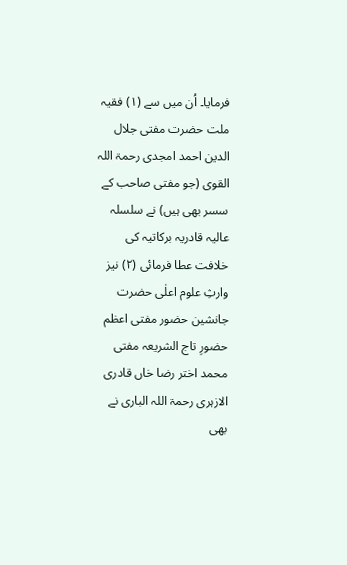فرمایا۔ اُن میں سے (۱) فقیہ ملت حضرت مفتی جلال الدین احمد امجدی رحمۃ اللہ القوی (جو مفتی صاحب کے سسر بھی ہیں) نے سلسلہ عالیہ قادریہ برکاتیہ کی خلافت عطا فرمائی (۲) نیز وارثِ علوم اعلٰی حضرت جانشین حضور مفتی اعظم حضورِ تاج الشریعہ مفتی محمد اختر رضا خاں قادری الازہری رحمۃ اللہ الباری نے بھی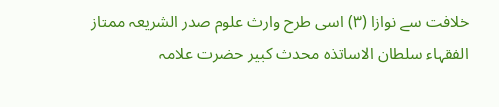خلافت سے نوازا (۳) اسی طرح وارث علوم صدر الشریعہ ممتاز الفقہاء سلطان الاساتذہ محدث کبیر حضرت علامہ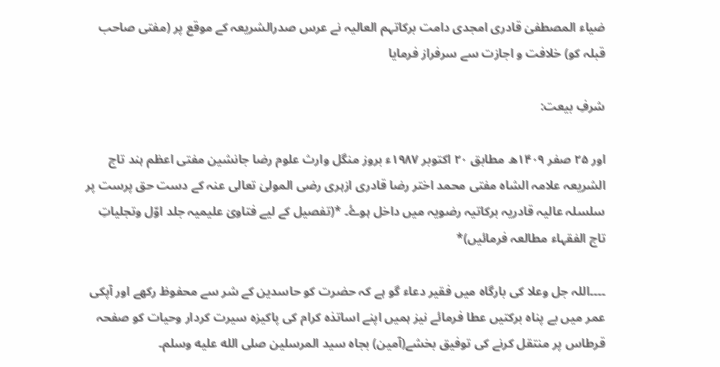ضیاء المصطفیٰ قادری امجدی دامت برکاتہم العالیہ نے عرس صدرالشریعہ کے موقع پر (مفتی صاحب قبلہ کو) خلافت و اجازت سے سرفراز فرمایا

شرفِ بیعت:

اور ۲۵ صفر ۱۴۰۹ھ مطابق ۲۰ اکتوبر ۱۹۸۷ء بروز منگل وارث علوم رضا جانشین مفتی اعظم ہند تاج الشریعہ علامہ الشاہ مفتی محمد اختر رضا قادری ازہری رضی المولیٰ تعالی عنہ کے دست حق پرست پر سلسلہ عالیہ قادریہ برکاتیہ رضویہ میں داخل ہوۓ۔ *(تفصیل کے لیے فتاویٰ علیمیہ جلد اوّل وتجلیاتِ تاج الفقہاء مطالعہ فرمائیں)*

۔۔۔۔اللہ جل وعلا کی بارگاہ میں فقیر دعاء گو ہے کہ حضرت کو حاسدین کے شر سے محفوظ رکھے اور آپکی عمر میں بے پناہ برکتیں عطا فرمائے نیز ہمیں اپنے اساتذہ کرام کی پاکیزہ سیرت کردار وحیات کو صفحہ قرطاس پر منتقل کرنے کی توفیق بخشے(آمین) بجاہ سید المرسلین صلى الله عليه وسلم۔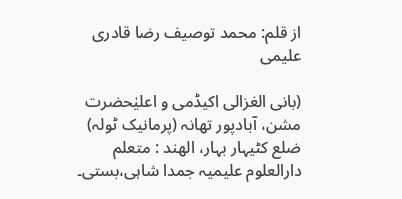از قلم: محمد توصیف رضا قادری علیمی

(بانی الغزالی اکیڈمی و اعلیٰحضرت مشن، آبادپور تھانہ (پرمانیک ٹولہ) ضلع کٹیہار بہار، الھند : متعلم دارالعلوم علیمیہ جمدا شاہی،بستی۔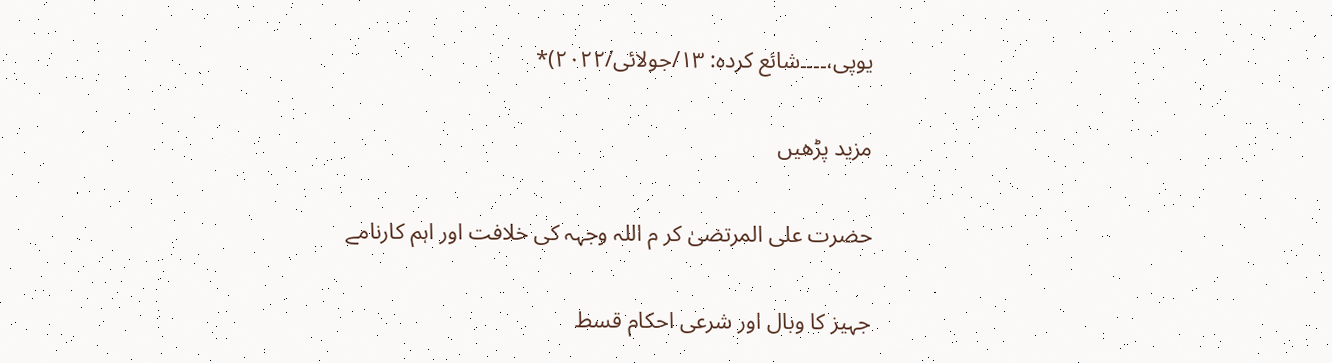یوپی،۔۔۔۔شائع کردہ: ١٣/جولائی/۲۰۲۲)*

مزید پڑھیں

حضرت علی المرتضیٰ کر م اللہ وجہہ کی خلافت اور اہم کارنامے

جہیز کا وبال اور شرعی احکام قسط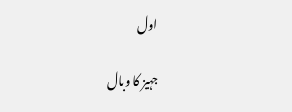اول

جہیز کا وبال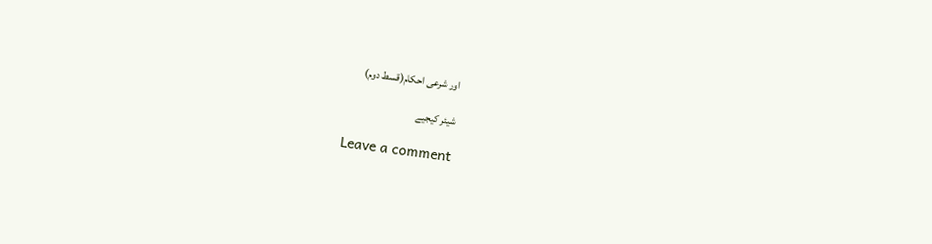اور شرعی احکام(قسط دوم)

شیئر کیجیے

Leave a comment